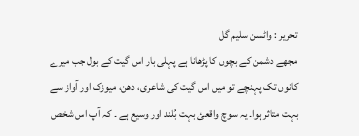تحریر : واٹسن سلیم گل
مجھے دشمن کے بچوں کا پڑھانا ہے پہلی بار اس گیت کے بول جب میرے کانوں تک پہنچے تو میں اس گیت کی شاعری، دھن، میوزک اور آواز سے بہت متاثر ہوا۔ یہ سوچ واقعئ بہت بُلند اور وسیع ہے ۔ کہ آپ اس شخص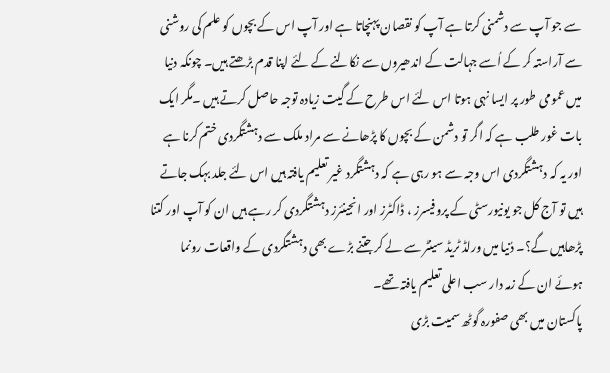سے جو آپ سے دشمنی کرتا ہے آپ کو نقصان پہنچاتا ہے اور آپ اس کے بچوں کو علم کی روشنی سے آراستہ کر کے اُسے جہالت کے اندھیروں سے نکالنے کے لئے اپنا قدم بڑھتے ہیں۔ چونکہ دنیا میں عمومی طور پر ایسا نہی ہوتا اس لئے اس طرح کے گیت زیادہ توجہ حاصل کرتے ہیں ۔مگر ایک بات غور طلب ہے کہ اگر تو دشمن کے بچوں کا پڑھانے سے مراد ملک سے دہشتگردی ختم کرنا ہے اور یہ کہ دہشتگردی اس وجہ سے ہو رہی ہے کہ دہشتگرد غیر تعلیم یافتہ ہیں اس لئے جلد بہک جاتے ہیں تو آج کل جو یونیورسٹی کے پروفیسرز ، ڈاکٹرز اور انجینئرز دہشتگردی کر رہے ہیں ان کو آپ اور کتنا پڑھاہیں گے؟۔ دُنیا میں ورلڈ ٹریڈ سینٹر سے لے کر جتنے بڑے بھی دہشتگردی کے واقعات رونما ہوئے ان کے زمہ دار سب اعلی تعلیم یافتہ تھے۔
پاکستان میں بھی صفورہ گوٹھ سمیت بڑی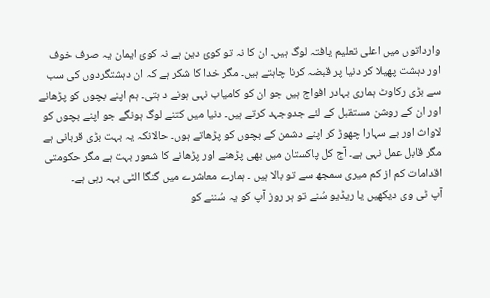وارداتوں میں اعلی تعلیم یافتہ لوگ ہیں۔ ان کا نہ تو کوئ دین ہے نہ کوئ ایمان یہ صرف خوف اور دہشت پھیلا کر دنیا پر قبضہ کرنا چاہتے ہیں۔ مگر خدا کا شکر ہے کہ ان دہشتگردوں کی سب سے بڑی رکاوٹ ہماری بہادر افواج ہیں جو ان کو کامیاب نہی ہونے د ہتی۔ ہم اپنے بچوں کو پڑھانے اور ان کے روشن مستقبل کے لئے جدوجہد کرتے ہیں۔ دنیا میں کتنے لوگ ہونگے جو اپنے بچوں کو لاواث اور بے سہارا چھوڑ کر اپنے دشمن کے بچوں کو پڑھاتے ہوں۔ حالانکہ یہ بہت بڑی قربانی ہے مگر قابل عمل نہی ہے۔ آج کل پاکستان میں بھی پڑھنے اور پڑھانے کا شعور بہت ہے مگر حکومتی اقدامات کم از کم میری سمجھ سے تو بالا ہیں ۔ ہمارے معاشرے میں گنگا الٹی بہہ رہی ہے۔
آپ ٹی وی دیکھیں یا ریڈیو سُنے تو ہر روز آپ کو یہ سُننے کو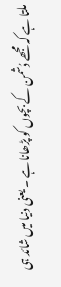ملتا ہے کہ مجھے دُشمن کے بچوں کو پڑھانا ہے ۔ یعنی دنیا میں شائد ہی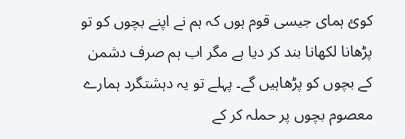کوئ ہمای جیسی قوم ہوں کہ ہم نے اپنے بچوں کو تو پڑھانا لکھانا بند کر دیا ہے مگر اب ہم صرف دشمن کے بچوں کو پڑھاہیں گے۔ پہلے تو یہ دہشتگرد ہمارے معصوم بچوں پر حملہ کر کے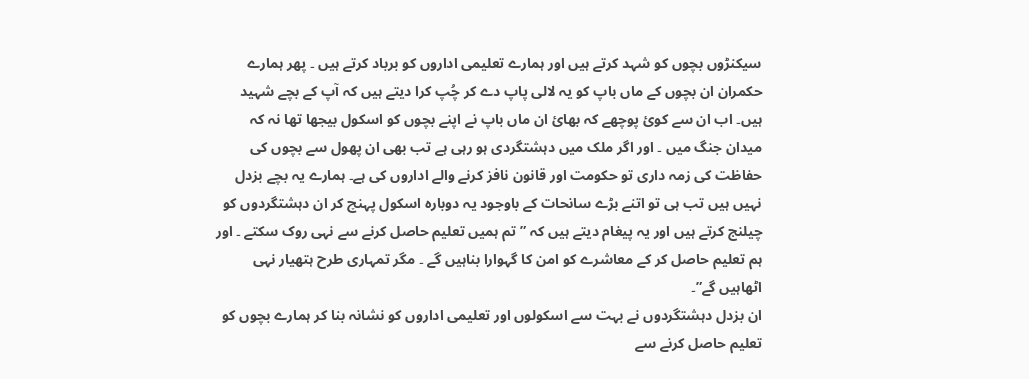سیکنڑوں بچوں کو شہد کرتے ہیں اور ہمارے تعلیمی اداروں کو برباد کرتے ہیں ۔ پھر ہمارے حکمران ان بچوں کے ماں باپ کو یہ لالی پاپ دے کر چُپ کرا دیتے ہیں کہ آپ کے بچے شہید ہیں۔ اب ان سے کوئ پوچھے کہ بھائ ان ماں باپ نے اپنے بچوں کو اسکول بیجھا تھا نہ کہ میدان جنگ میں ۔ اور اگر ملک میں دہشتگردی ہو رہی ہے تب بھی ان پھول سے بچوں کی حفاظت کی زمہ داری تو حکومت اور قانون نافز کرنے والے اداروں کی ہے۔ ہمارے یہ بچے بزدل نہیں ہیں تب ہی تو اتنے بڑے سانحات کے باوجود یہ دوبارہ اسکول پہنچ کر ان دہشتگردوں کو چیلنج کرتے ہیں اور یہ پیغام دیتے ہیں کہ ” تم ہمیں تعلیم حاصل کرنے سے نہی روک سکتے ۔ اور ہم تعلیم حاصل کر کے معاشرے کو امن کا گہوارا بناہیں گے ۔ مگر تمہاری طرح ہتھیار نہی اٹھاہیں گے”۔
ان بزدل دہشتگردوں نے بہت سے اسکولوں اور تعلیمی اداروں کو نشانہ بنا کر ہمارے بچوں کو تعلیم حاصل کرنے سے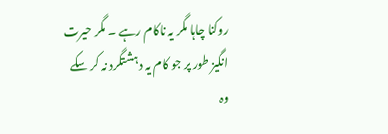روکنا چاہا مگر یہ ناکام رہے ۔ مگر حیرت انگیز طور پر جو کام یہ دہشتگرد نہ کر سکے وہ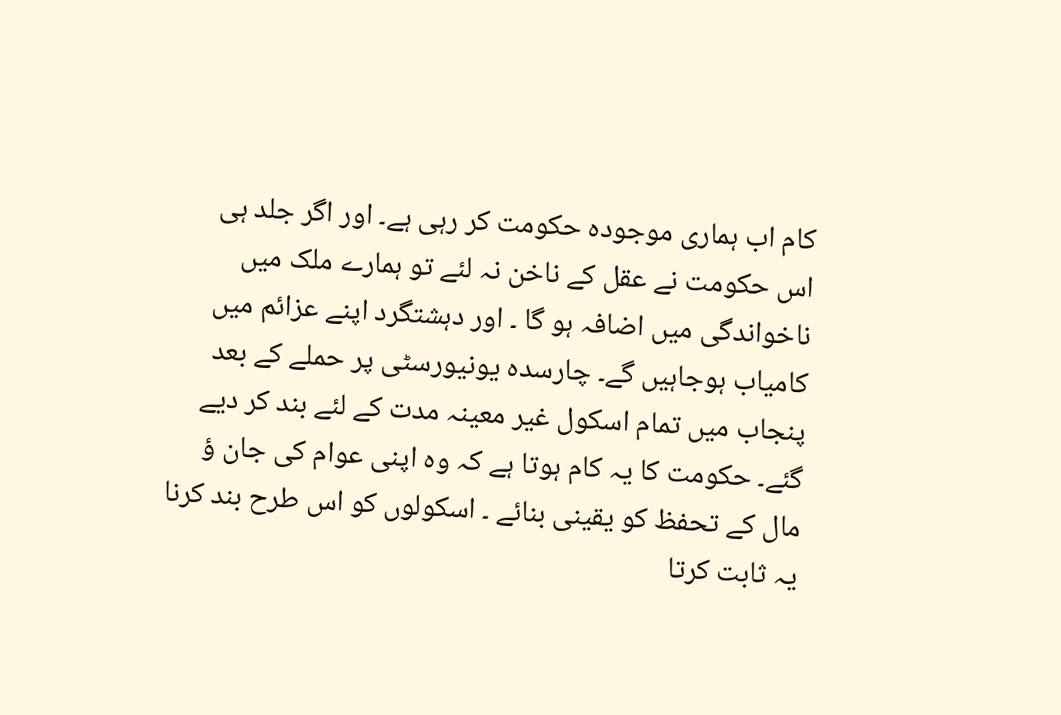کام اب ہماری موجودہ حکومت کر رہی ہے۔ اور اگر جلد ہی اس حکومت نے عقل کے ناخن نہ لئے تو ہمارے ملک میں ناخواندگی میں اضافہ ہو گا ۔ اور دہشتگرد اپنے عزائم میں کامیاب ہوجاہیں گے۔ چارسدہ یونیورسٹی پر حملے کے بعد پنجاب میں تمام اسکول غیر معینہ مدت کے لئے بند کر دیے گئے۔ حکومت کا یہ کام ہوتا ہے کہ وہ اپنی عوام کی جان ؤ مال کے تحفظ کو یقینی بنائے ۔ اسکولوں کو اس طرح بند کرنا یہ ثابت کرتا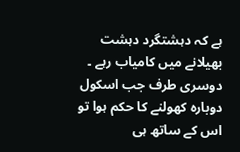ہے کہ دہشتگرد دہشت بھیلانے میں کامیاب رہے ۔ دوسری طرف جب اسکول دوبارہ کھولنے کا حکم ہوا تو اس کے ساتھ ہی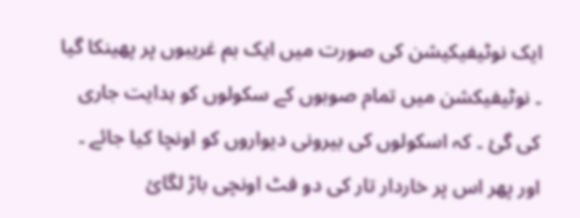ایک نوٹیفیکیشن کی صورت میں ایک بم غریبوں پر پھینکا گیا ۔ نوٹیفیکشن میں تمام صوبوں کے سکولوں کو ہدایت جاری کی گئ ۔ کہ اسکولوں کی بیرونی دیواروں کو اونچا کیا جائے ۔ اور پھر اس پر خاردار تار کی دو فٹ اونچی باڑ لگائ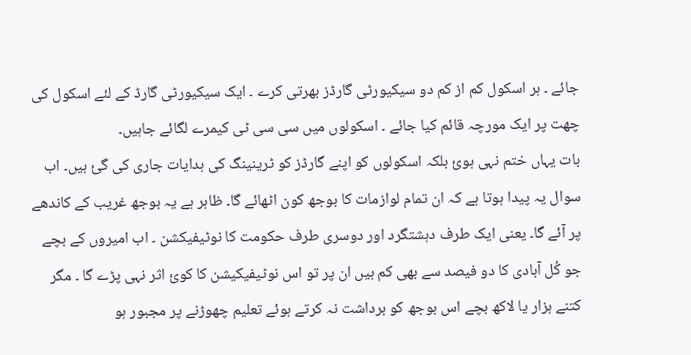جائے ۔ ہر اسکول کم از کم دو سیکیورٹی گارڈز بھرتی کرے ۔ ایک سیکیورٹی گارڈ کے لئے اسکول کی چھت پر ایک مورچہ قائم کیا جائے ۔ اسکولوں میں سی سی ٹی کیمرے لگائے جاہیں۔
بات یہاں ختم نہی ہوئ بلکہ اسکولوں کو اپنے گارڈز کو ٹرینینگ کی ہدایات جاری کی گئ ہیں۔ اب سوال یہ پیدا ہوتا ہے کہ ان تمام لوازمات کا بوجھ کون اٹھائے گا۔ ظاہر ہے یہ بوجھ غریب کے کاندھے پر آئے گا۔ یعنی ایک طرف دہشتگرد اور دوسری طرف حکومت کا نوٹیفیکشن ۔ اب امیروں کے بچے جو کُل آبادی کا دو فیصد سے بھی کم ہیں ان پر تو اس نوٹیفیکیشن کا کوئ اثر نہی پڑے گا ۔ مگر کتنے ہزار یا لاکھ بچے اس بوجھ کو برداشت نہ کرتے ہوئے تعلیم چھوڑنے پر مجبور ہو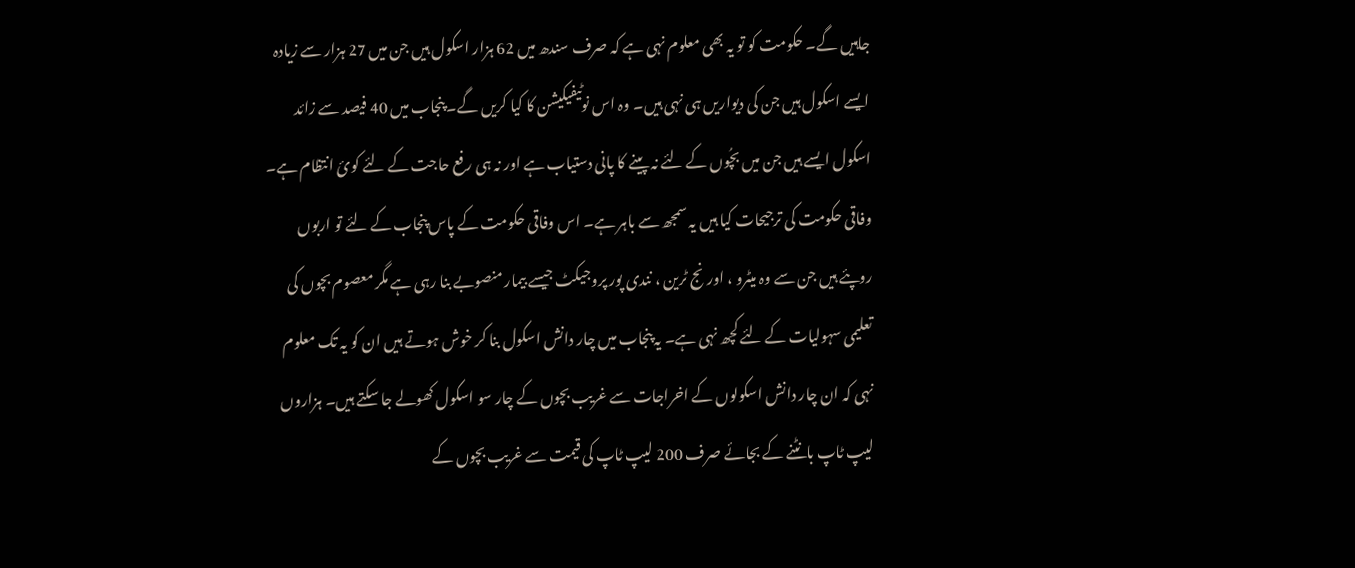جاہیں گے۔ حکومت کو تو یہ بھی معلوم نہی ہے کہ صرف سندھ میں 62 ہزار اسکول ہیں جن میں 27 ہزار سے زیادہ ایسے اسکول ہیں جن کی دیواریں ہی نہی ہیں۔ وہ اس نوٹیفیکیشن کا کیا کریں گے۔ پنجاب میں 40 فیصد سے زائد اسکول ایسے ہیں جن میں بچُوں کے لئے نہ پینے کا پانی دستیاب ہے اور نہ ہی رفع حاجت کے لئے کوئ انتظام ہے۔
وفاقی حکومت کی ترجیحات کیا ہیں یہ سمجھ سے باہر ہے۔ اس وفاقی حکومت کے پاس پنجاب کے لئے تو اربوں روپئے ہیں جن سے وہ میٹرو ، اورنج ٹرین ، نندی پور پروجیکٹ جیسے بیمار منصوبے بنا رہی ہے مگر معصوم بچوں کی تعلیمی سہولیات کے لئے کچھ نہی ہے۔ یہ پنجاب میں چار دانش اسکول بنا کر خوش ہوتے ہیں ان کو یہ تک معلوم نہی کہ ان چار دانش اسکولوں کے اخراجات سے غریب بچوں کے چار سو اسکول کھولے جا سکتے ہیں۔ ہزاروں لیپ ٹاپ بانٹنے کے بجائے صرف 200 لیپ ٹاپ کی قیمت سے غریب بچوں کے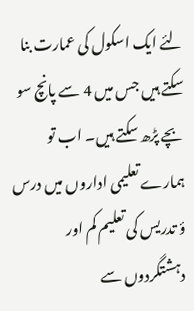لئے ایک اسکول کی عمارت بنا سکتے ہیں جس میں 4 سے پانچ سو بچے پڑھ سکتے ہیں۔ اب تو ہمارے تعلیمی اداروں میں درس ؤ تدریس کی تعلیم کم اور دہشتگردوں سے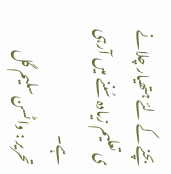بچنے کے لئے ہتھیار چلانے ی تعلیم زیادہ سُننے میں آرہی ہے۔
تحریر : واٹسن سلیم گل